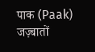पाक (Paak) जज़्बातों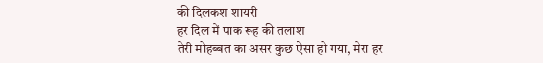की दिलकश शायरी
हर दिल में पाक रूह की तलाश
तेरी मोहब्बत का असर कुछ ऐसा हो गया, मेरा हर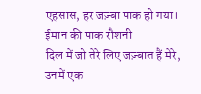एहसास, हर जज़्बा पाक हो गया।
ईमान की पाक रौशनी
दिल में जो तेरे लिए जज़्बात हैं मेरे, उनमें एक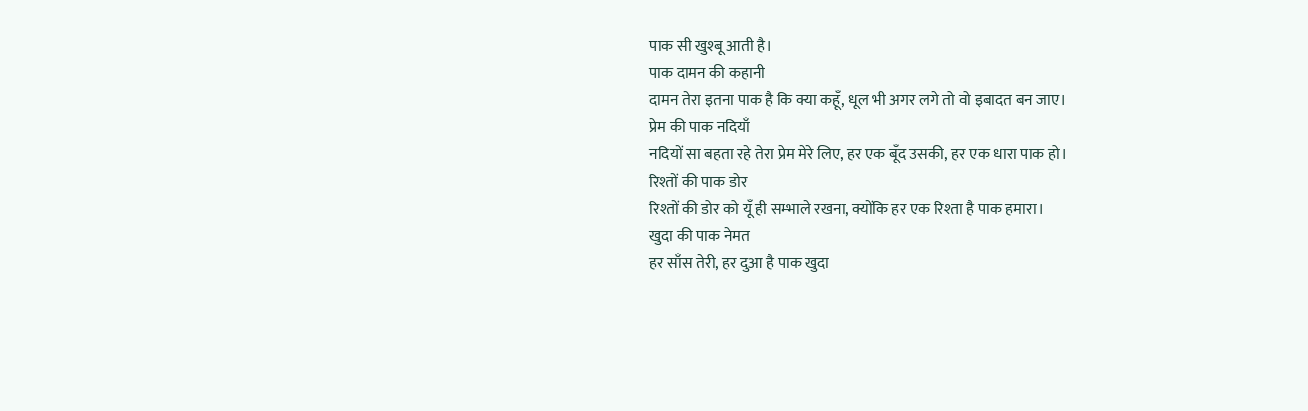पाक सी खुश्बू आती है।
पाक दामन की कहानी
दामन तेरा इतना पाक है कि क्या कहूँ, धूल भी अगर लगे तो वो इबादत बन जाए।
प्रेम की पाक नदियाँ
नदियों सा बहता रहे तेरा प्रेम मेरे लिए, हर एक बूँद उसकी, हर एक धारा पाक हो।
रिश्तों की पाक डोर
रिश्तों की डोर को यूँ ही सम्भाले रखना, क्योंकि हर एक रिश्ता है पाक हमारा।
खुदा की पाक नेमत
हर साँस तेरी, हर दुआ है पाक खुदा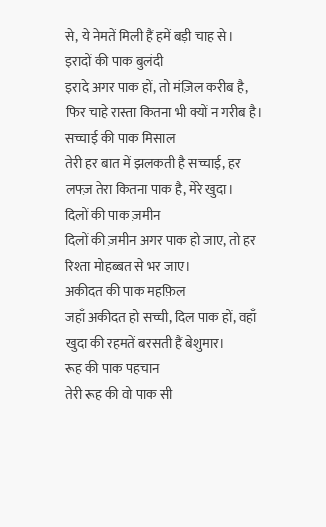से, ये नेमतें मिली हैं हमें बड़ी चाह से।
इरादों की पाक बुलंदी
इरादे अगर पाक हों, तो मंज़िल करीब है, फिर चाहे रास्ता कितना भी क्यों न गरीब है।
सच्चाई की पाक मिसाल
तेरी हर बात में झलकती है सच्चाई, हर लफ्ज़ तेरा कितना पाक है, मेरे खुदा।
दिलों की पाक ज़मीन
दिलों की ज़मीन अगर पाक हो जाए, तो हर रिश्ता मोहब्बत से भर जाए।
अकीदत की पाक महफ़िल
जहाँ अकीदत हो सच्ची, दिल पाक हों, वहाँ खुदा की रहमतें बरसती हैं बेशुमार।
रूह की पाक पहचान
तेरी रूह की वो पाक सी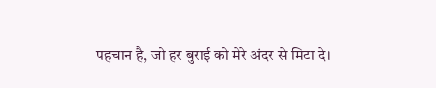पहचान है, जो हर बुराई को मेरे अंदर से मिटा दे।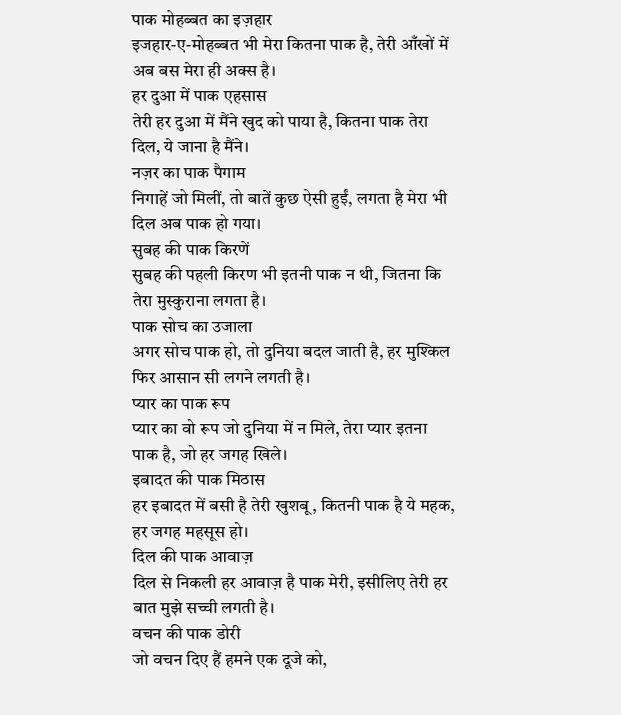पाक मोहब्बत का इज़हार
इजहार-ए-मोहब्बत भी मेरा कितना पाक है, तेरी आँखों में अब बस मेरा ही अक्स है।
हर दुआ में पाक एहसास
तेरी हर दुआ में मैंने खुद को पाया है, कितना पाक तेरा दिल, ये जाना है मैंने।
नज़र का पाक पैगाम
निगाहें जो मिलीं, तो बातें कुछ ऐसी हुईं, लगता है मेरा भी दिल अब पाक हो गया।
सुबह की पाक किरणें
सुबह की पहली किरण भी इतनी पाक न थी, जितना कि तेरा मुस्कुराना लगता है।
पाक सोच का उजाला
अगर सोच पाक हो, तो दुनिया बदल जाती है, हर मुश्किल फिर आसान सी लगने लगती है।
प्यार का पाक रूप
प्यार का वो रूप जो दुनिया में न मिले, तेरा प्यार इतना पाक है, जो हर जगह खिले।
इबादत की पाक मिठास
हर इबादत में बसी है तेरी खुशबू, कितनी पाक है ये महक, हर जगह महसूस हो।
दिल की पाक आवाज़
दिल से निकली हर आवाज़ है पाक मेरी, इसीलिए तेरी हर बात मुझे सच्ची लगती है।
वचन की पाक डोरी
जो वचन दिए हैं हमने एक दूजे को,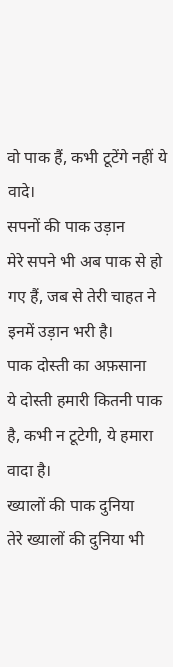वो पाक हैं, कभी टूटेंगे नहीं ये वादे।
सपनों की पाक उड़ान
मेरे सपने भी अब पाक से हो गए हैं, जब से तेरी चाहत ने इनमें उड़ान भरी है।
पाक दोस्ती का अफ़साना
ये दोस्ती हमारी कितनी पाक है, कभी न टूटेगी, ये हमारा वादा है।
ख्यालों की पाक दुनिया
तेरे ख्यालों की दुनिया भी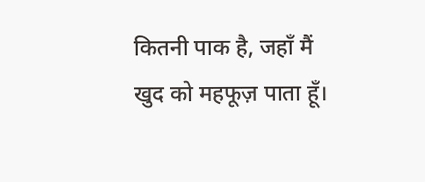कितनी पाक है, जहाँ मैं खुद को महफूज़ पाता हूँ।